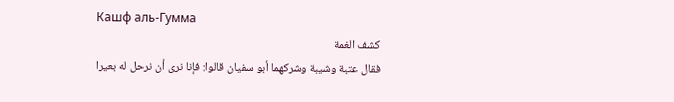Кашф аль-Гумма
كشف الغمة
فقال عتبة وشيبة وشركهما أبو سفيان قالوا: فإنا نرى أن نرحل له بعيرا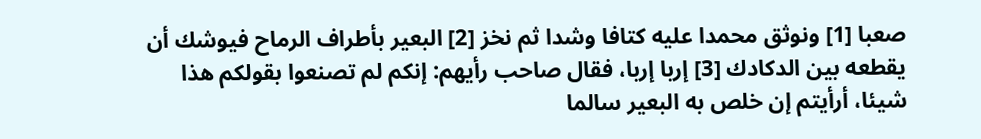صعبا [1] ونوثق محمدا عليه كتافا وشدا ثم نخز [2] البعير بأطراف الرماح فيوشك أن يقطعه بين الدكادك [3] إربا إربا، فقال صاحب رأيهم: إنكم لم تصنعوا بقولكم هذا شيئا، أرأيتم إن خلص به البعير سالما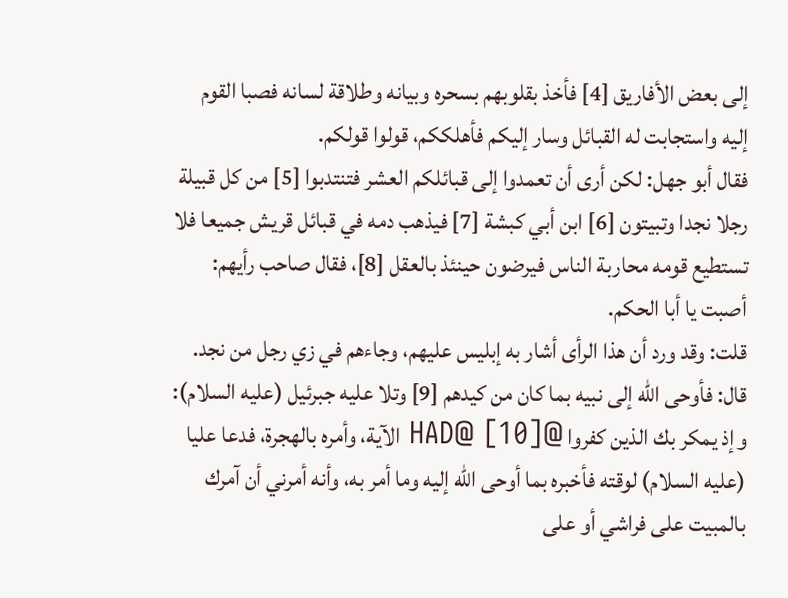إلى بعض الأفاريق [4] فأخذ بقلوبهم بسحره وبيانه وطلاقة لسانه فصبا القوم إليه واستجابت له القبائل وسار إليكم فأهلككم، قولوا قولكم.
فقال أبو جهل: لكن أرى أن تعمدوا إلى قبائلكم العشر فتنتدبوا [5] من كل قبيلة رجلا نجدا وتبيتون [6] ابن أبي كبشة [7] فيذهب دمه في قبائل قريش جميعا فلا تستطيع قومه محاربة الناس فيرضون حينئذ بالعقل [8]، فقال صاحب رأيهم: أصبت يا أبا الحكم.
قلت: وقد ورد أن هذا الرأى أشار به إبليس عليهم، وجاءهم في زي رجل من نجد.
قال: فأوحى الله إلى نبيه بما كان من كيدهم [9] وتلا عليه جبرئيل (عليه السلام): وإذ يمكر بك الذين كفروا @HAD@ [10] الآية، وأمره بالهجرة، فدعا عليا (عليه السلام) لوقته فأخبره بما أوحى الله إليه وما أمر به، وأنه أمرني أن آمرك بالمبيت على فراشي أو على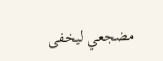مضجعي ليخفى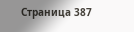Страница 387